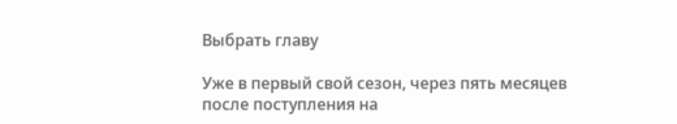Выбрать главу

Уже в первый свой сезон, через пять месяцев после поступления на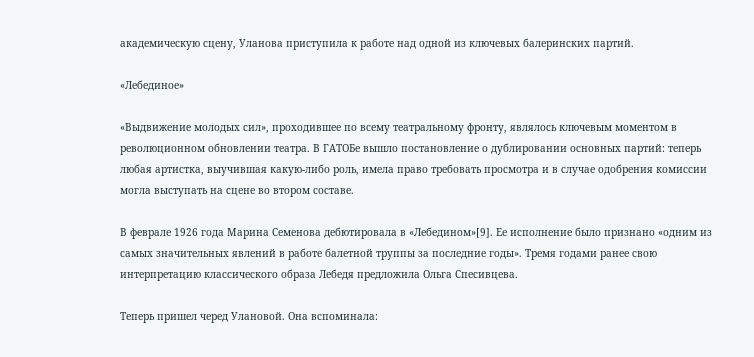академическую сцену, Уланова приступила к работе над одной из ключевых балеринских партий.

«Лебединое»

«Выдвижение молодых сил», проходившее по всему театральному фронту, являлось ключевым моментом в революционном обновлении театра. В ГАТОБе вышло постановление о дублировании основных партий: теперь любая артистка, выучившая какую-либо роль, имела право требовать просмотра и в случае одобрения комиссии могла выступать на сцене во втором составе.

В феврале 1926 года Марина Семенова дебютировала в «Лебедином»[9]. Ее исполнение было признано «одним из самых значительных явлений в работе балетной труппы за последние годы». Тремя годами ранее свою интерпретацию классического образа Лебедя предложила Ольга Спесивцева.

Теперь пришел черед Улановой. Она вспоминала: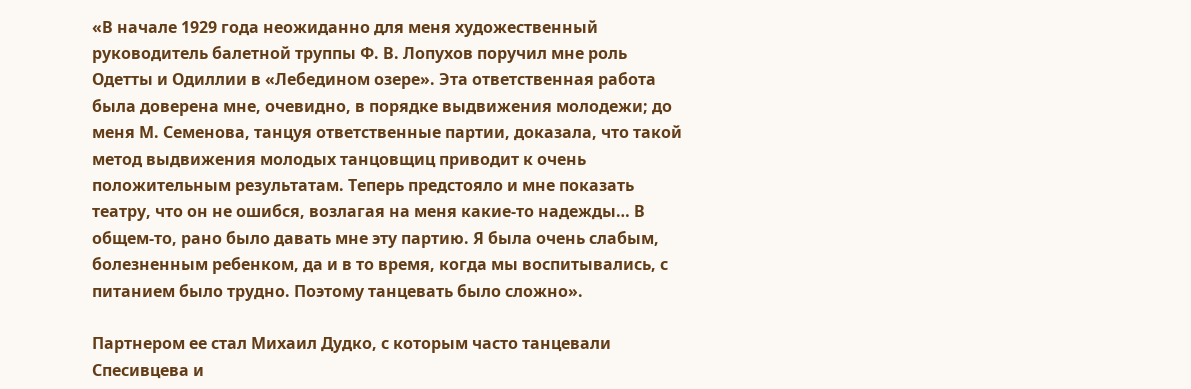«В начале 1929 года неожиданно для меня художественный руководитель балетной труппы Ф. В. Лопухов поручил мне роль Одетты и Одиллии в «Лебедином озере». Эта ответственная работа была доверена мне, очевидно, в порядке выдвижения молодежи; до меня М. Семенова, танцуя ответственные партии, доказала, что такой метод выдвижения молодых танцовщиц приводит к очень положительным результатам. Теперь предстояло и мне показать театру, что он не ошибся, возлагая на меня какие-то надежды… В общем-то, рано было давать мне эту партию. Я была очень слабым, болезненным ребенком, да и в то время, когда мы воспитывались, с питанием было трудно. Поэтому танцевать было сложно».

Партнером ее стал Михаил Дудко, с которым часто танцевали Спесивцева и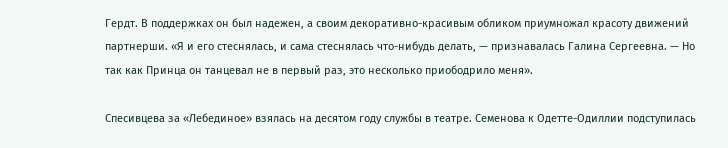Гердт. В поддержках он был надежен, а своим декоративно-красивым обликом приумножал красоту движений партнерши. «Я и его стеснялась, и сама стеснялась что-нибудь делать, — признавалась Галина Сергеевна. — Но так как Принца он танцевал не в первый раз, это несколько приободрило меня».

Спесивцева за «Лебединое» взялась на десятом году службы в театре. Семенова к Одетте-Одиллии подступилась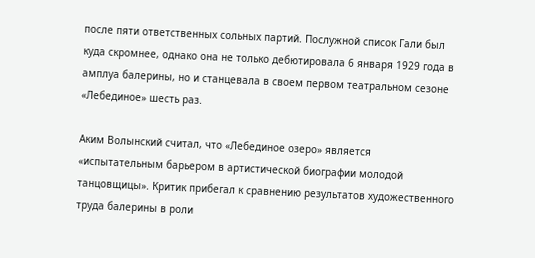после пяти ответственных сольных партий. Послужной список Гали был куда скромнее, однако она не только дебютировала 6 января 1929 года в амплуа балерины, но и станцевала в своем первом театральном сезоне «Лебединое» шесть раз.

Аким Волынский считал, что «Лебединое озеро» является «испытательным барьером в артистической биографии молодой танцовщицы». Критик прибегал к сравнению результатов художественного труда балерины в роли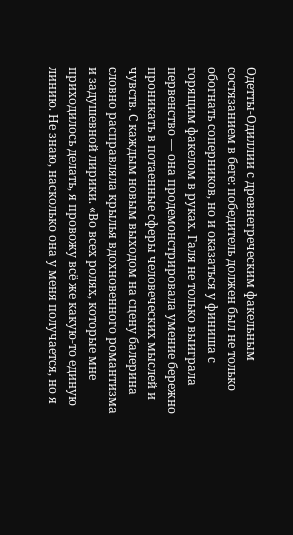Одетты-Одиллии с древнегреческим факельным состязанием в беге: победитель должен был не только обогнать соперников, но и оказаться у финиша с горящим факелом в руках. Галя не только выиграла первенство — она продемонстрировала умение бережно проникать в потаенные сферы человеческих мыслей и чувств. С каждым новым выходом на сцену балерина словно расправляла крылья вдохновенного романтизма и задушевной лирики. «Во всех ролях, которые мне приходилось делать, я провожу всё же какую-то единую линию. Не знаю, насколько она у меня получается, но я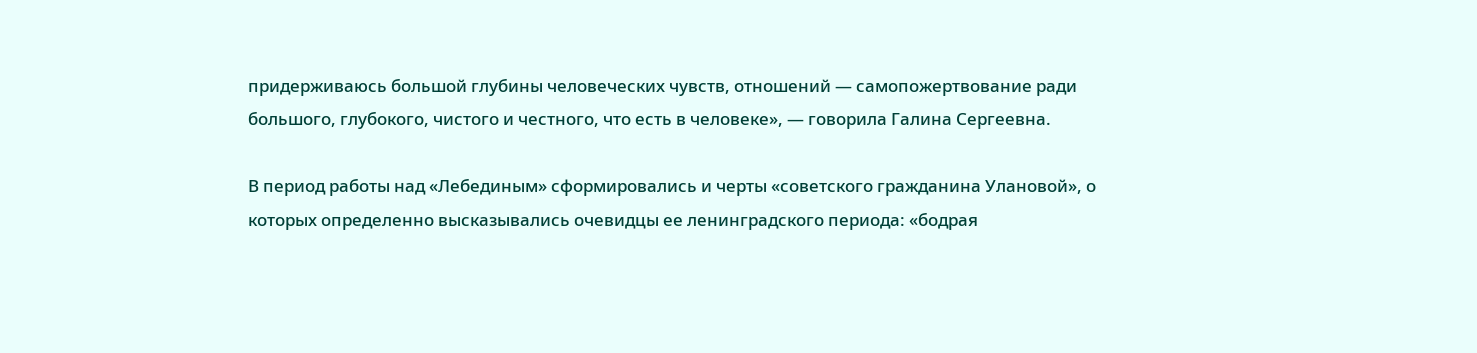придерживаюсь большой глубины человеческих чувств, отношений — самопожертвование ради большого, глубокого, чистого и честного, что есть в человеке», — говорила Галина Сергеевна.

В период работы над «Лебединым» сформировались и черты «советского гражданина Улановой», о которых определенно высказывались очевидцы ее ленинградского периода: «бодрая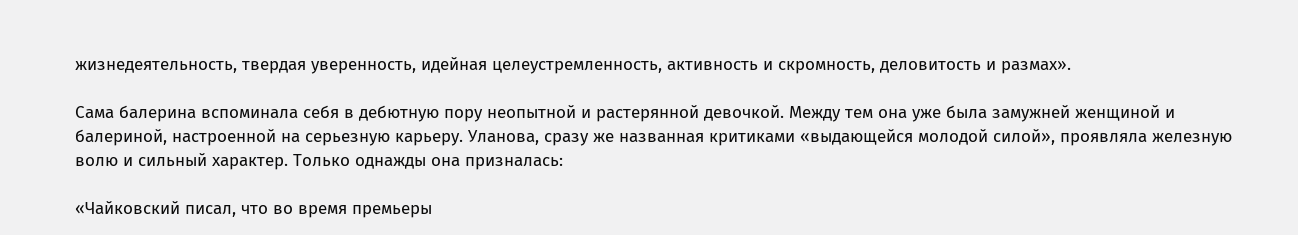жизнедеятельность, твердая уверенность, идейная целеустремленность, активность и скромность, деловитость и размах».

Сама балерина вспоминала себя в дебютную пору неопытной и растерянной девочкой. Между тем она уже была замужней женщиной и балериной, настроенной на серьезную карьеру. Уланова, сразу же названная критиками «выдающейся молодой силой», проявляла железную волю и сильный характер. Только однажды она призналась:

«Чайковский писал, что во время премьеры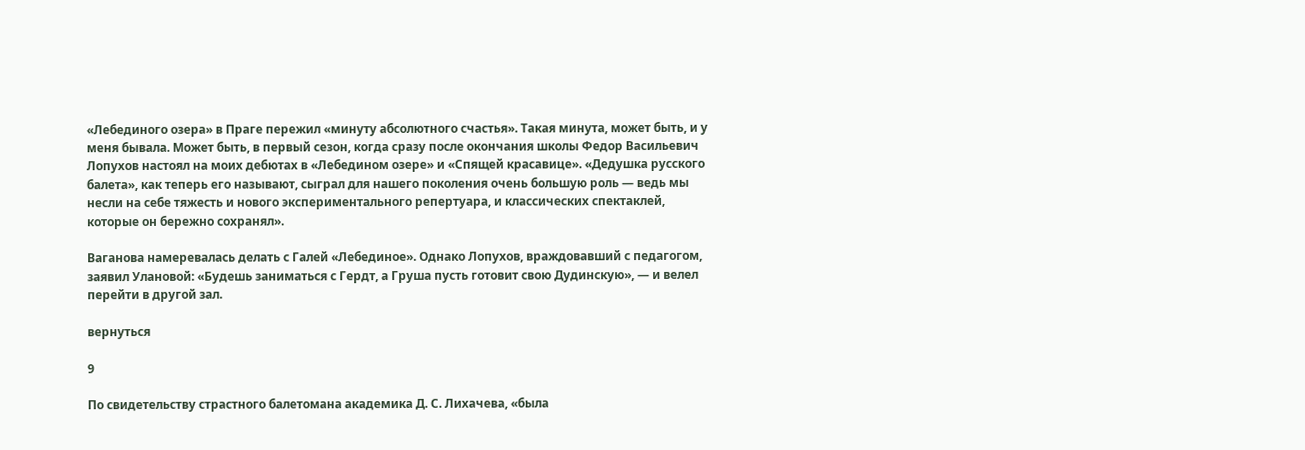«Лебединого озера» в Праге пережил «минуту абсолютного счастья». Такая минута, может быть, и у меня бывала. Может быть, в первый сезон, когда сразу после окончания школы Федор Васильевич Лопухов настоял на моих дебютах в «Лебедином озере» и «Спящей красавице». «Дедушка русского балета», как теперь его называют, сыграл для нашего поколения очень большую роль — ведь мы несли на себе тяжесть и нового экспериментального репертуара, и классических спектаклей, которые он бережно сохранял».

Ваганова намеревалась делать с Галей «Лебединое». Однако Лопухов, враждовавший с педагогом, заявил Улановой: «Будешь заниматься с Гердт, а Груша пусть готовит свою Дудинскую», — и велел перейти в другой зал.

вернуться

9

По свидетельству страстного балетомана академика Д. С. Лихачева, «была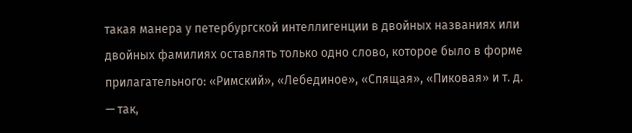такая манера у петербургской интеллигенции в двойных названиях или двойных фамилиях оставлять только одно слово, которое было в форме прилагательного: «Римский», «Лебединое», «Спящая», «Пиковая» и т. д. — так,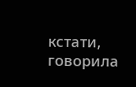кстати, говорила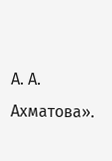А. А. Ахматова».